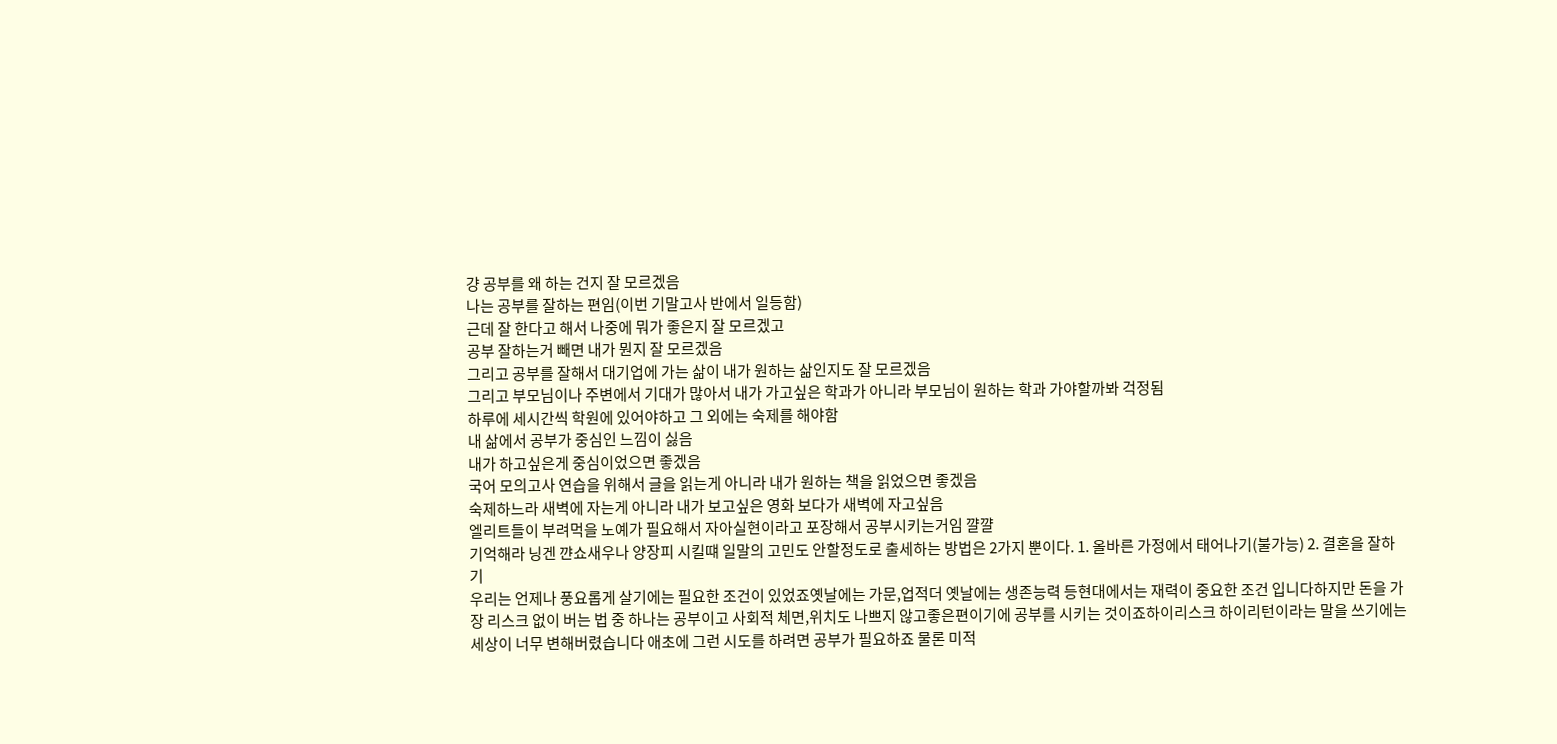걍 공부를 왜 하는 건지 잘 모르겠음
나는 공부를 잘하는 편임(이번 기말고사 반에서 일등함)
근데 잘 한다고 해서 나중에 뭐가 좋은지 잘 모르겠고
공부 잘하는거 빼면 내가 뭔지 잘 모르겠음
그리고 공부를 잘해서 대기업에 가는 삶이 내가 원하는 삶인지도 잘 모르겠음
그리고 부모님이나 주변에서 기대가 많아서 내가 가고싶은 학과가 아니라 부모님이 원하는 학과 가야할까봐 걱정됨
하루에 세시간씩 학원에 있어야하고 그 외에는 숙제를 해야함
내 삶에서 공부가 중심인 느낌이 싫음
내가 하고싶은게 중심이었으면 좋겠음
국어 모의고사 연습을 위해서 글을 읽는게 아니라 내가 원하는 책을 읽었으면 좋겠음
숙제하느라 새벽에 자는게 아니라 내가 보고싶은 영화 보다가 새벽에 자고싶음
엘리트들이 부려먹을 노예가 필요해서 자아실현이라고 포장해서 공부시키는거임 꺌꺌
기억해라 닝겐 꺈쇼새우나 양장피 시킬떄 일말의 고민도 안할정도로 출세하는 방법은 2가지 뿐이다. 1. 올바른 가정에서 태어나기(불가능) 2. 결혼을 잘하기
우리는 언제나 풍요롭게 살기에는 필요한 조건이 있었죠옛날에는 가문,업적더 옛날에는 생존능력 등현대에서는 재력이 중요한 조건 입니다하지만 돈을 가장 리스크 없이 버는 법 중 하나는 공부이고 사회적 체면,위치도 나쁘지 않고좋은편이기에 공부를 시키는 것이죠하이리스크 하이리턴이라는 말을 쓰기에는 세상이 너무 변해버렸습니다 애초에 그런 시도를 하려면 공부가 필요하죠 물론 미적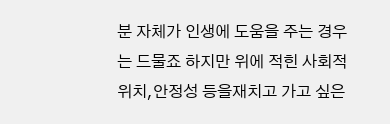분 자체가 인생에 도움을 주는 경우는 드물죠 하지만 위에 적힌 사회적 위치,안정성 등을재치고 가고 싶은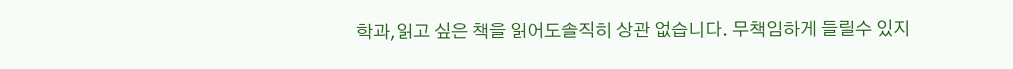학과,읽고 싶은 책을 읽어도솔직히 상관 없습니다. 무책임하게 들릴수 있지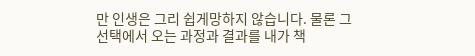만 인생은 그리 쉽게망하지 않습니다. 물론 그 선택에서 오는 과정과 결과를 내가 책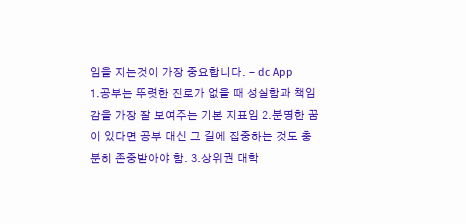임을 지는것이 가장 중요합니다. - dc App
1.공부는 뚜렷한 진로가 없을 때 성실함과 책임감을 가장 잘 보여주는 기본 지표임 2.분명한 꿈이 있다면 공부 대신 그 길에 집중하는 것도 충분히 존중받아야 함. 3.상위권 대학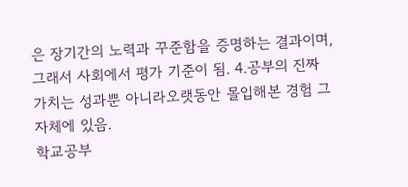은 장기간의 노력과 꾸준함을 증명하는 결과이며, 그래서 사회에서 평가 기준이 됨. 4.공부의 진짜 가치는 성과뿐 아니라오랫동안 몰입해본 경험 그 자체에 있음.
학교공부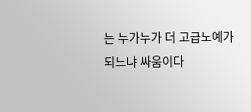는 누가누가 더 고급노예가 되느냐 싸움이다